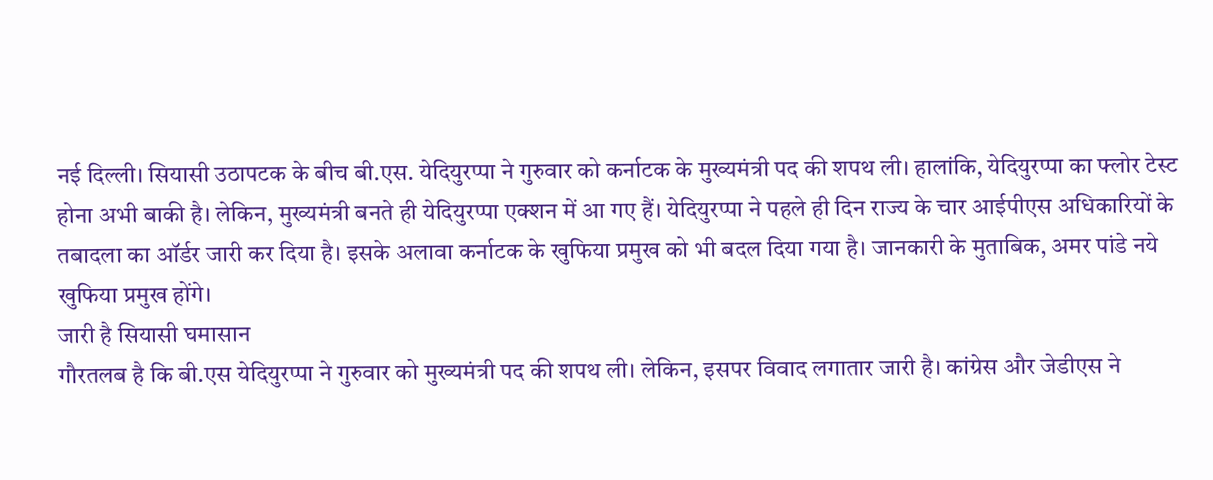नई दिल्ली। सियासी उठापटक के बीच बी.एस. येदियुरप्पा ने गुरुवार को कर्नाटक के मुख्यमंत्री पद की शपथ ली। हालांकि, येदियुरप्पा का फ्लोर टेस्ट होना अभी बाकी है। लेकिन, मुख्यमंत्री बनते ही येदियुरप्पा एक्शन में आ गए हैं। येदियुरप्पा ने पहले ही दिन राज्य के चार आईपीएस अधिकारियों के तबादला का ऑर्डर जारी कर दिया है। इसके अलावा कर्नाटक के खुफिया प्रमुख को भी बदल दिया गया है। जानकारी के मुताबिक, अमर पांडे नये खुफिया प्रमुख होंगे।
जारी है सियासी घमासान
गौरतलब है कि बी.एस येदियुरप्पा ने गुरुवार को मुख्यमंत्री पद की शपथ ली। लेकिन, इसपर विवाद लगातार जारी है। कांग्रेस और जेडीएस ने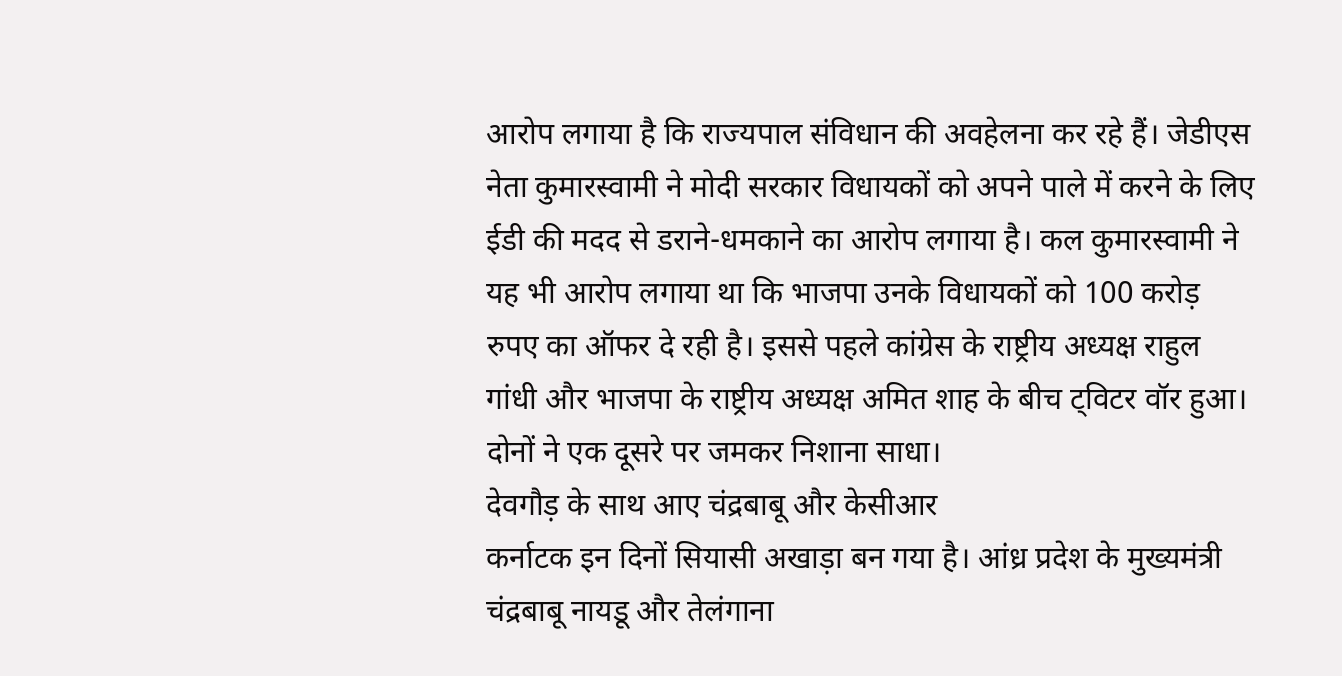आरोप लगाया है कि राज्यपाल संविधान की अवहेलना कर रहे हैं। जेडीएस नेता कुमारस्वामी ने मोदी सरकार विधायकों को अपने पाले में करने के लिए ईडी की मदद से डराने-धमकाने का आरोप लगाया है। कल कुमारस्वामी ने यह भी आरोप लगाया था कि भाजपा उनके विधायकों को 100 करोड़ रुपए का ऑफर दे रही है। इससे पहले कांग्रेस के राष्ट्रीय अध्यक्ष राहुल गांधी और भाजपा के राष्ट्रीय अध्यक्ष अमित शाह के बीच ट्विटर वॉर हुआ। दोनों ने एक दूसरे पर जमकर निशाना साधा।
देवगौड़ के साथ आए चंद्रबाबू और केसीआर
कर्नाटक इन दिनों सियासी अखाड़ा बन गया है। आंध्र प्रदेश के मुख्यमंत्री चंद्रबाबू नायडू और तेलंगाना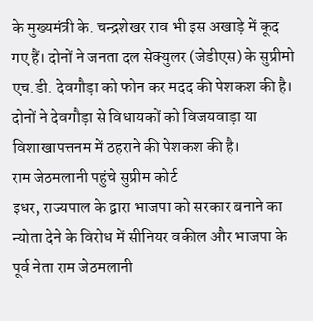के मुख्यमंत्री के. चन्द्रशेखर राव भी इस अखाड़े में कूद गए हैं। दोनों ने जनता दल सेक्युलर (जेडीएस) के सुप्रीमो एच.डी. देवगौड़ा को फोन कर मदद की पेशकश की है। दोनों ने देवगौड़ा से विधायकों को विजयवाड़ा या विशाखापत्तनम में ठहराने की पेशकश की है।
राम जेठमलानी पहुंचे सुप्रीम कोर्ट
इधर, राज्यपाल के द्वारा भाजपा को सरकार बनाने का न्योता देने के विरोध में सीनियर वकील और भाजपा के पूर्व नेता राम जेठमलानी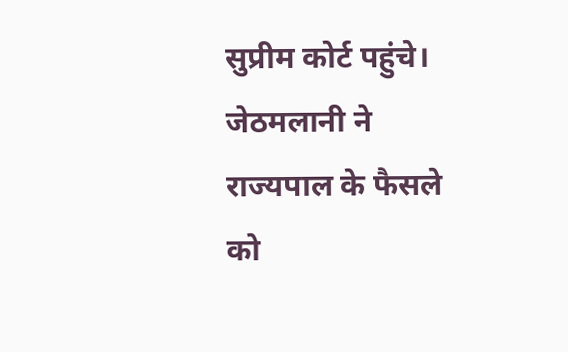सुप्रीम कोर्ट पहुंचे। जेठमलानी ने राज्यपाल के फैसले को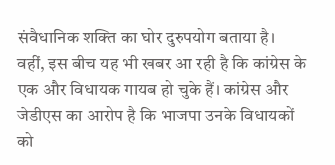संवैधानिक शक्ति का घोर दुरुपयोग बताया है।
वहीं, इस बीच यह भी खबर आ रही है कि कांग्रेस के एक और विधायक गायब हो चुके हैं। कांग्रेस और जेडीएस का आरोप है कि भाजपा उनके विधायकों को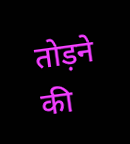तोड़ने की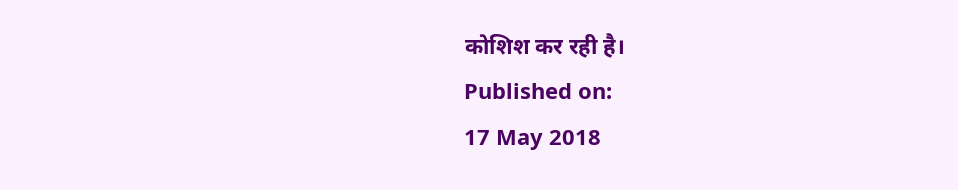कोशिश कर रही है।
Published on:
17 May 2018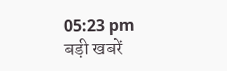05:23 pm
बड़ी खबरें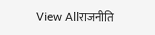View Allराजनीति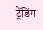ट्रेंडिंग